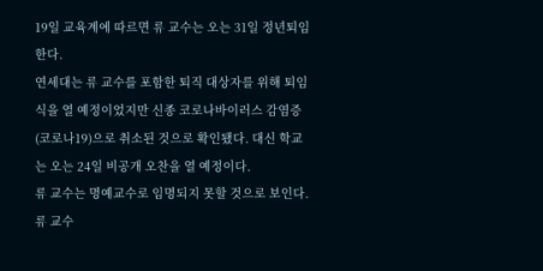19일 교육계에 따르면 류 교수는 오는 31일 정년퇴임한다.
연세대는 류 교수를 포함한 퇴직 대상자를 위해 퇴임식을 열 예정이었지만 신종 코로나바이러스 감염증(코로나19)으로 취소된 것으로 확인됐다. 대신 학교는 오는 24일 비공개 오찬을 열 예정이다.
류 교수는 명예교수로 임명되지 못할 것으로 보인다.
류 교수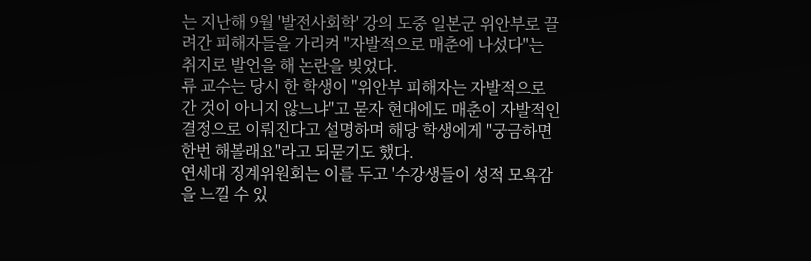는 지난해 9월 '발전사회학' 강의 도중 일본군 위안부로 끌려간 피해자들을 가리켜 "자발적으로 매춘에 나섰다"는 취지로 발언을 해 논란을 빚었다.
류 교수는 당시 한 학생이 "위안부 피해자는 자발적으로 간 것이 아니지 않느냐"고 묻자 현대에도 매춘이 자발적인 결정으로 이뤄진다고 설명하며 해당 학생에게 "궁금하면 한번 해볼래요"라고 되묻기도 했다.
연세대 징계위원회는 이를 두고 '수강생들이 성적 모욕감을 느낄 수 있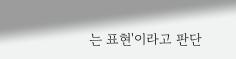는 표현'이라고 판단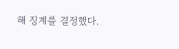해 징계를 결정했다.